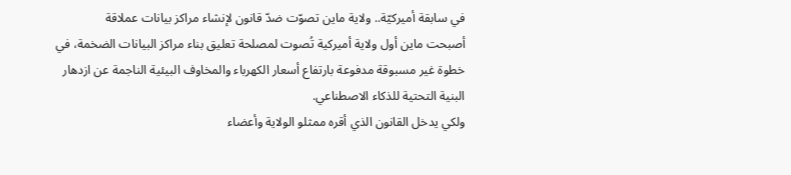في سابقة أميركيّة.. ولاية ماين تصوّت ضدّ قانون لإنشاء مراكز بيانات عملاقة
أصبحت ماين أول ولاية أميركية تُصوت لمصلحة تعليق بناء مراكز البيانات الضخمة، في خطوة غير مسبوقة مدفوعة بارتفاع أسعار الكهرباء والمخاوف البيئية الناجمة عن ازدهار البنية التحتية للذكاء الاصطناعي.
ولكي يدخل القانون الذي أقره ممثلو الولاية وأعضاء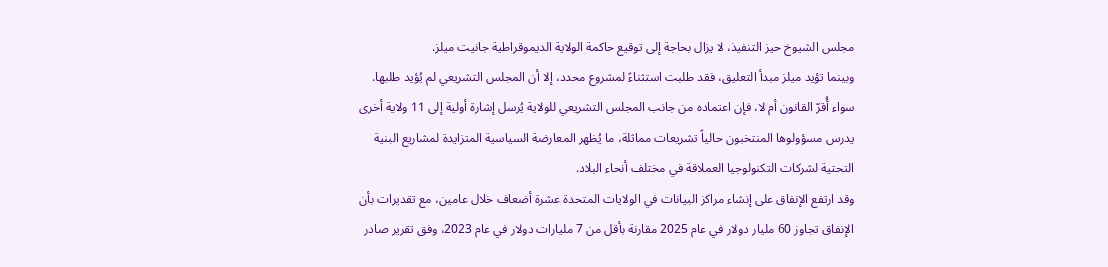مجلس الشيوخ حيز التنفيذ، لا يزال بحاجة إلى توقيع حاكمة الولاية الديموقراطية جانيت ميلز.
وبينما تؤيد ميلز مبدأ التعليق، فقد طلبت استثناءً لمشروع محدد، إلا أن المجلس التشريعي لم يُؤيد طلبها.
سواء أُقرّ القانون أم لا، فإن اعتماده من جانب المجلس التشريعي للولاية يُرسل إشارة أولية إلى 11 ولاية أخرى يدرس مسؤولوها المنتخبون حالياً تشريعات مماثلة، ما يُظهر المعارضة السياسية المتزايدة لمشاريع البنية التحتية لشركات التكنولوجيا العملاقة في مختلف أنحاء البلاد.
وقد ارتفع الإنفاق على إنشاء مراكز البيانات في الولايات المتحدة عشرة أضعاف خلال عامين، مع تقديرات بأن الإنفاق تجاوز 60 مليار دولار في عام 2025 مقارنة بأقل من 7 مليارات دولار في عام 2023، وفق تقرير صادر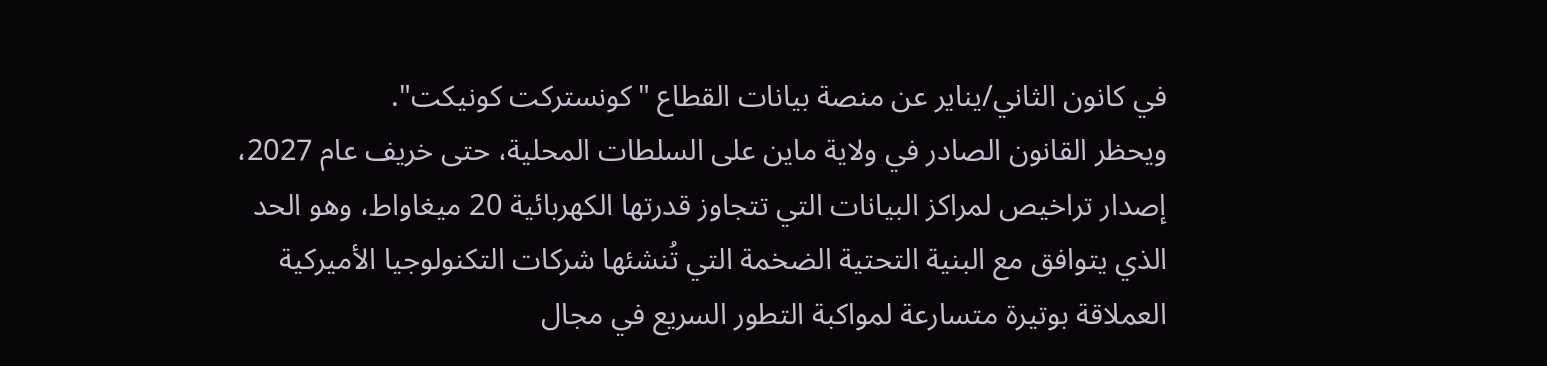في كانون الثاني/يناير عن منصة بيانات القطاع "كونستركت كونيكت".
ويحظر القانون الصادر في ولاية ماين على السلطات المحلية، حتى خريف عام 2027، إصدار تراخيص لمراكز البيانات التي تتجاوز قدرتها الكهربائية 20 ميغاواط، وهو الحد الذي يتوافق مع البنية التحتية الضخمة التي تُنشئها شركات التكنولوجيا الأميركية العملاقة بوتيرة متسارعة لمواكبة التطور السريع في مجال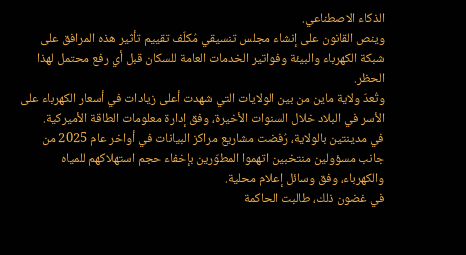الذكاء الاصطناعي.
وينص القانون على إنشاء مجلس تنسيقي مُكلّف تقييم تأثير هذه المرافق على شبكة الكهرباء والبيئة وفواتير الخدمات العامة للسكان قبل أي رفع محتمل لهذا الحظر.
وتُعدّ ولاية ماين من بين الولايات التي شهدت أعلى زيادات في أسعار الكهرباء على الأسر في البلاد خلال السنوات الأخيرة، وفق إدارة معلومات الطاقة الأميركية.
في مدينتين بالولاية، رُفضت مشاريع مراكز البيانات في أواخر عام 2025 من جانب مسؤولين منتخبين اتهموا المطوّرين بإخفاء حجم استهلاكهم للمياه والكهرباء، وفق وسائل إعلام محلية.
في غضون ذلك، طالبت الحاكمة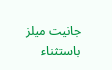جانيت ميلز باستثناء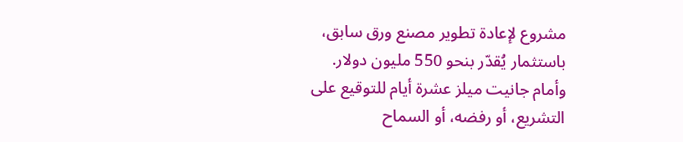مشروع لإعادة تطوير مصنع ورق سابق، باستثمار يُقدّر بنحو 550 مليون دولار.
وأمام جانيت ميلز عشرة أيام للتوقيع على التشريع، أو رفضه، أو السماح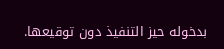بدخوله حيز التنفيذ دون توقيعها.